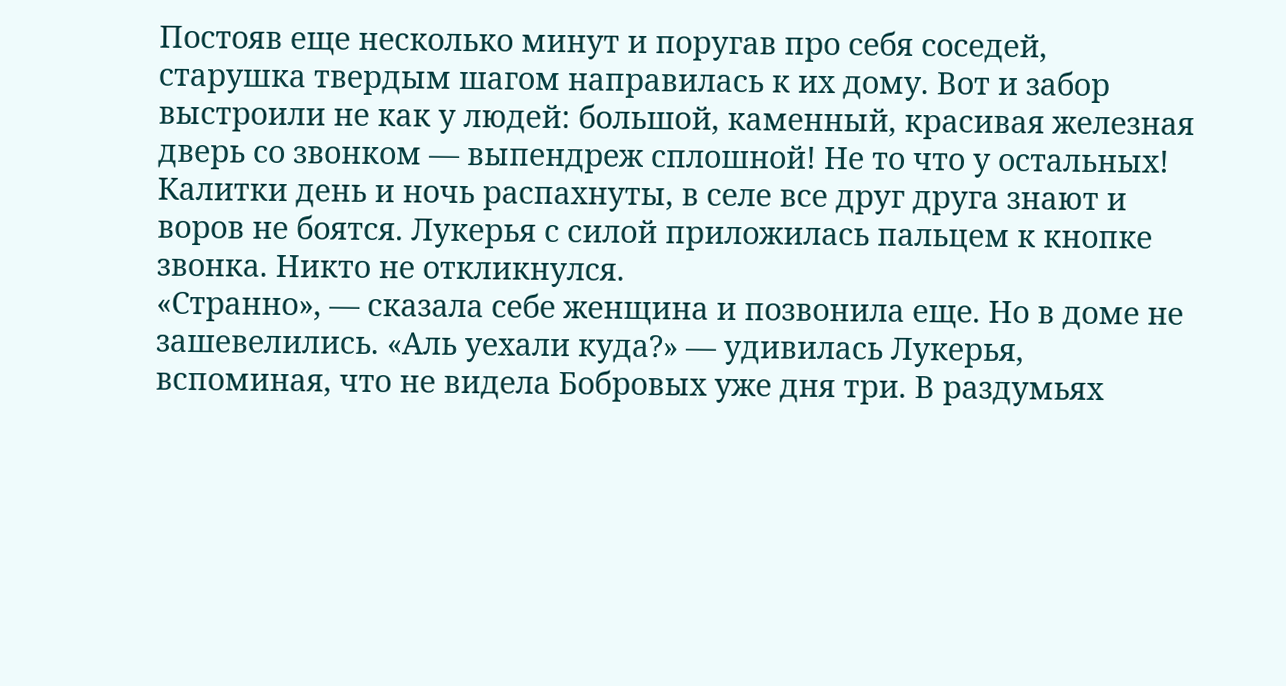Постояв еще несколько минут и поругав про себя соседей, старушка твердым шагом направилась к их дому. Вот и забор выстроили не как у людей: большой, каменный, красивая железная дверь со звонком — выпендреж сплошной! Не то что у остальных! Калитки день и ночь распахнуты, в селе все друг друга знают и воров не боятся. Лукерья с силой приложилась пальцем к кнопке звонка. Никто не откликнулся.
«Странно», — сказала себе женщина и позвонила еще. Но в доме не зашевелились. «Аль уехали куда?» — удивилась Лукерья, вспоминая, что не видела Бобровых уже дня три. В раздумьях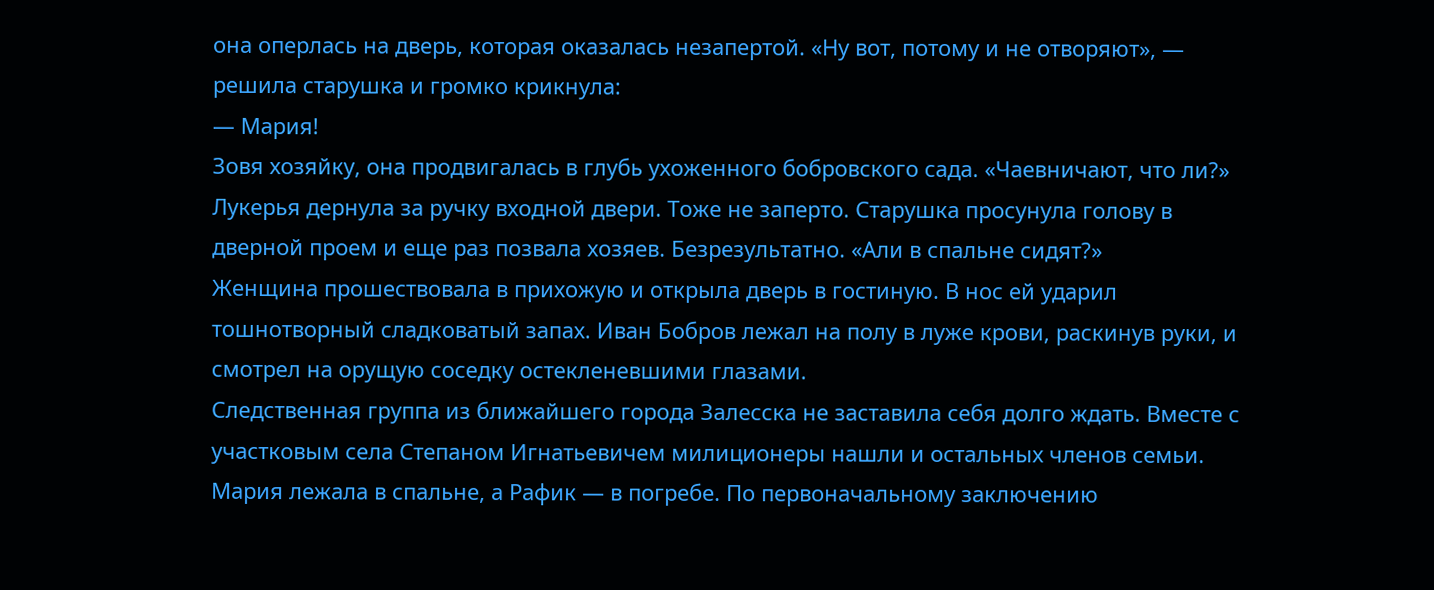она оперлась на дверь, которая оказалась незапертой. «Ну вот, потому и не отворяют», — решила старушка и громко крикнула:
— Мария!
Зовя хозяйку, она продвигалась в глубь ухоженного бобровского сада. «Чаевничают, что ли?»
Лукерья дернула за ручку входной двери. Тоже не заперто. Старушка просунула голову в дверной проем и еще раз позвала хозяев. Безрезультатно. «Али в спальне сидят?»
Женщина прошествовала в прихожую и открыла дверь в гостиную. В нос ей ударил тошнотворный сладковатый запах. Иван Бобров лежал на полу в луже крови, раскинув руки, и смотрел на орущую соседку остекленевшими глазами.
Следственная группа из ближайшего города Залесска не заставила себя долго ждать. Вместе с участковым села Степаном Игнатьевичем милиционеры нашли и остальных членов семьи. Мария лежала в спальне, а Рафик — в погребе. По первоначальному заключению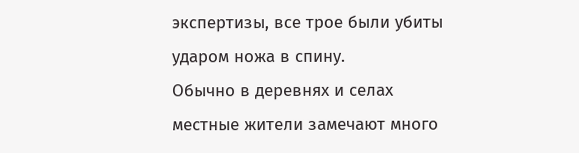экспертизы, все трое были убиты ударом ножа в спину.
Обычно в деревнях и селах местные жители замечают много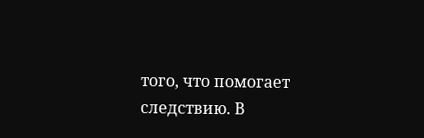того, что помогает следствию. В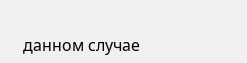данном случае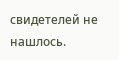свидетелей не нашлось.